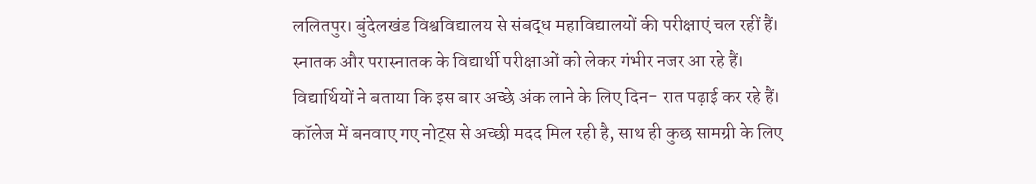ललितपुर। बुंदेलखंड विश्वविद्यालय से संबद्ध महाविद्यालयों की परीक्षाएं चल रहीं हैं। स्नातक और परास्नातक के विद्यार्थी परीक्षाओं को लेकर गंभीर नजर आ रहे हैं। विद्यार्थियों ने बताया कि इस बार अच्छे अंक लाने के लिए दिन- रात पढ़ाई कर रहे हैं। कॉलेज में बनवाए गए नोट्स से अच्छी मदद मिल रही है, साथ ही कुछ सामग्री के लिए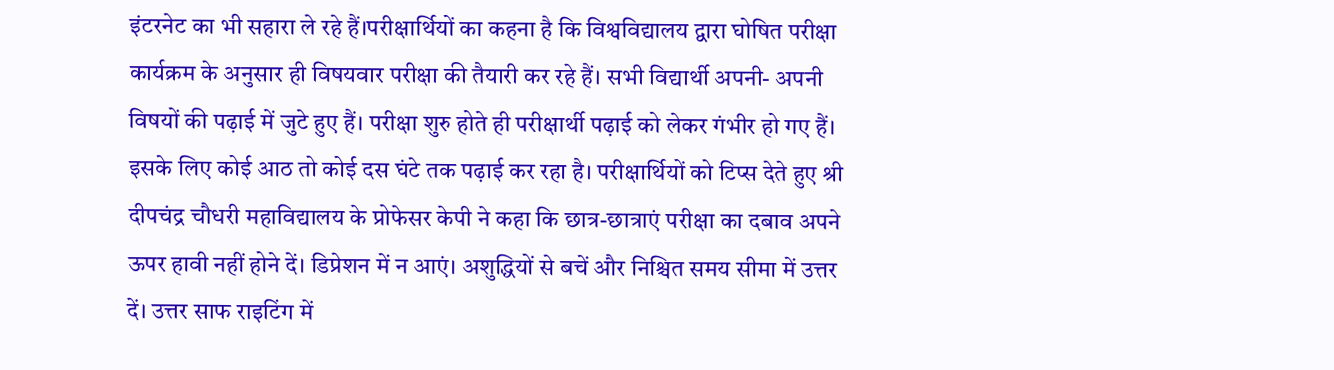इंटरनेट का भी सहारा ले रहे हैं।परीक्षार्थियों का कहना है कि विश्वविद्यालय द्वारा घोषित परीक्षा कार्यक्रम के अनुसार ही विषयवार परीक्षा की तैयारी कर रहे हैं। सभी विद्यार्थी अपनी- अपनी विषयों की पढ़ाई में जुटे हुए हैं। परीक्षा शुरु होते ही परीक्षार्थी पढ़ाई को लेकर गंभीर हो गए हैं। इसके लिए कोई आठ तो कोई दस घंटे तक पढ़ाई कर रहा है। परीक्षार्थियों को टिप्स देते हुए श्री दीपचंद्र चौधरी महाविद्यालय के प्रोफेसर केपी ने कहा कि छात्र-छात्राएं परीक्षा का दबाव अपने ऊपर हावी नहीं होने दें। डिप्रेशन में न आएं। अशुद्धियों से बचें और निश्चित समय सीमा में उत्तर दें। उत्तर साफ राइटिंग में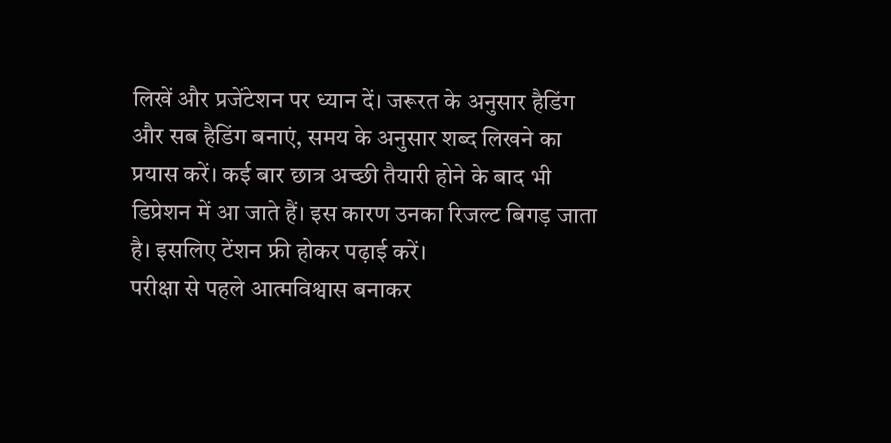लिखें और प्रजेंटेशन पर ध्यान दें। जरूरत के अनुसार हैडिंग और सब हैडिंग बनाएं, समय के अनुसार शब्द लिखने का प्रयास करें। कई बार छात्र अच्छी तैयारी होने के बाद भी डिप्रेशन में आ जाते हैं। इस कारण उनका रिजल्ट बिगड़ जाता है। इसलिए टेंशन फ्री होकर पढ़ाई करें।
परीक्षा से पहले आत्मविश्वास बनाकर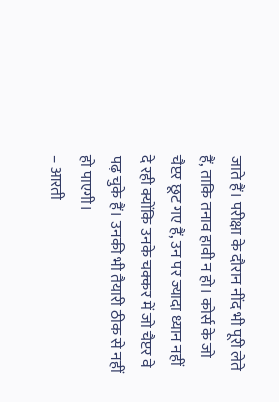जाते हैं। परीक्षा के दौरान नींद भी पूरी लेते हैं, ताकि तनाव हावी न हो। कोर्स के जो चैप्टर छूट गए हैं, उन पर ज्यादा ध्यान नहीं दे रही क्योंकि उनके चक्कर में जो चैप्टर वे पढ़ चुके हैं। उनकी भी तैयारी ठीक से नहीं हो पाएगी।
– आरती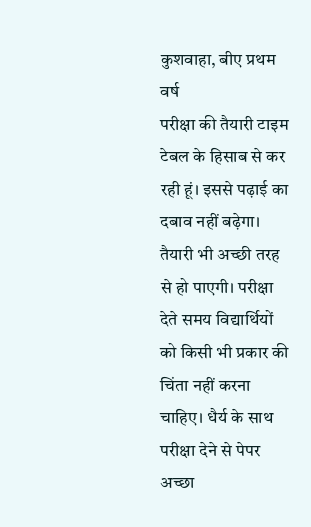कुशवाहा, बीए प्रथम वर्ष
परीक्षा की तैयारी टाइम टेबल के हिसाब से कर रही हूं। इससे पढ़ाई का दबाव नहीं बढ़ेगा। तैयारी भी अच्छी तरह से हो पाएगी। परीक्षा देते समय विद्यार्थियों को किसी भी प्रकार की चिंता नहीं करना चाहिए। धैर्य के साथ परीक्षा देने से पेपर अच्छा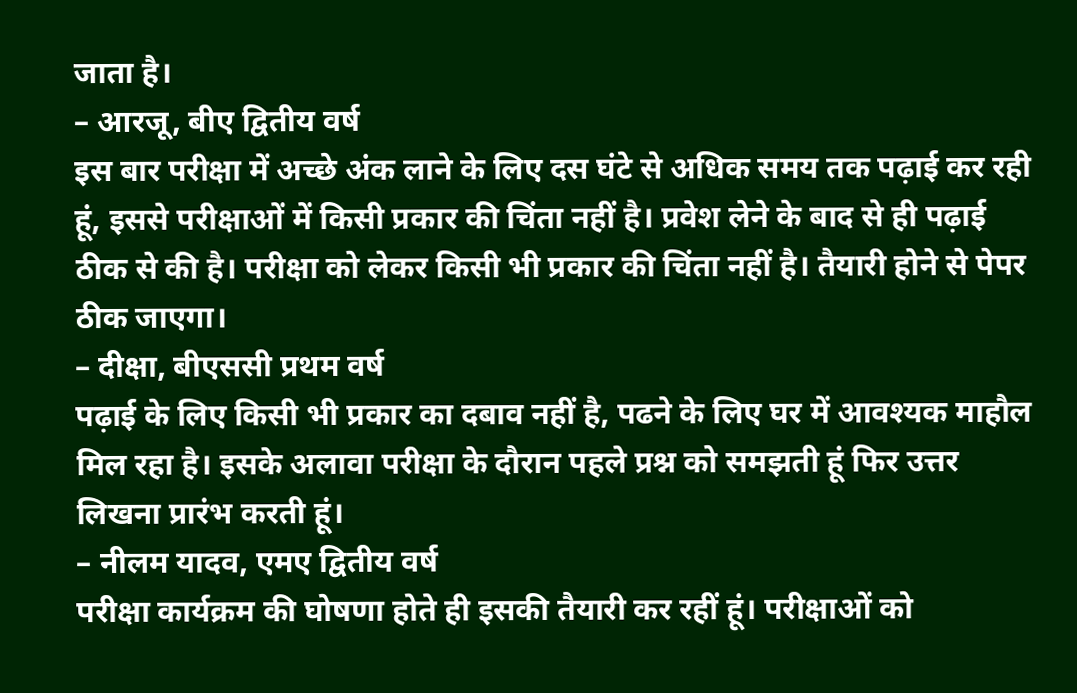जाता है।
– आरजू, बीए द्वितीय वर्ष
इस बार परीक्षा में अच्छे अंक लाने के लिए दस घंटे से अधिक समय तक पढ़ाई कर रही हूं, इससे परीक्षाओं में किसी प्रकार की चिंता नहीं है। प्रवेश लेने के बाद से ही पढ़ाई ठीक से की है। परीक्षा को लेकर किसी भी प्रकार की चिंता नहीं है। तैयारी होने से पेपर ठीक जाएगा।
– दीक्षा, बीएससी प्रथम वर्ष
पढ़ाई के लिए किसी भी प्रकार का दबाव नहीं है, पढने के लिए घर में आवश्यक माहौल मिल रहा है। इसके अलावा परीक्षा के दौरान पहले प्रश्न को समझती हूं फिर उत्तर लिखना प्रारंभ करती हूं।
– नीलम यादव, एमए द्वितीय वर्ष
परीक्षा कार्यक्रम की घोषणा होते ही इसकी तैयारी कर रहीं हूं। परीक्षाओं को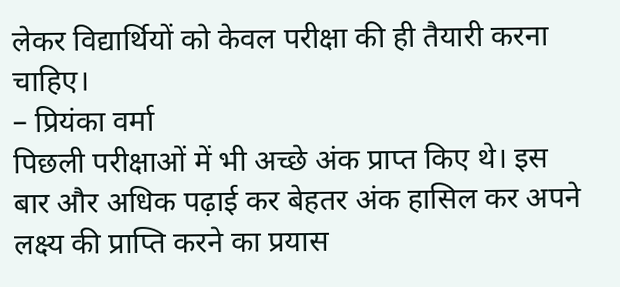लेकर विद्यार्थियों को केवल परीक्षा की ही तैयारी करना चाहिए।
– प्रियंका वर्मा
पिछली परीक्षाओं में भी अच्छे अंक प्राप्त किए थे। इस बार और अधिक पढ़ाई कर बेहतर अंक हासिल कर अपने लक्ष्य की प्राप्ति करने का प्रयास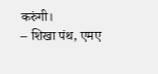करुंगी।
– शिखा पंथ, एमए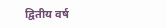द्वितीय वर्ष